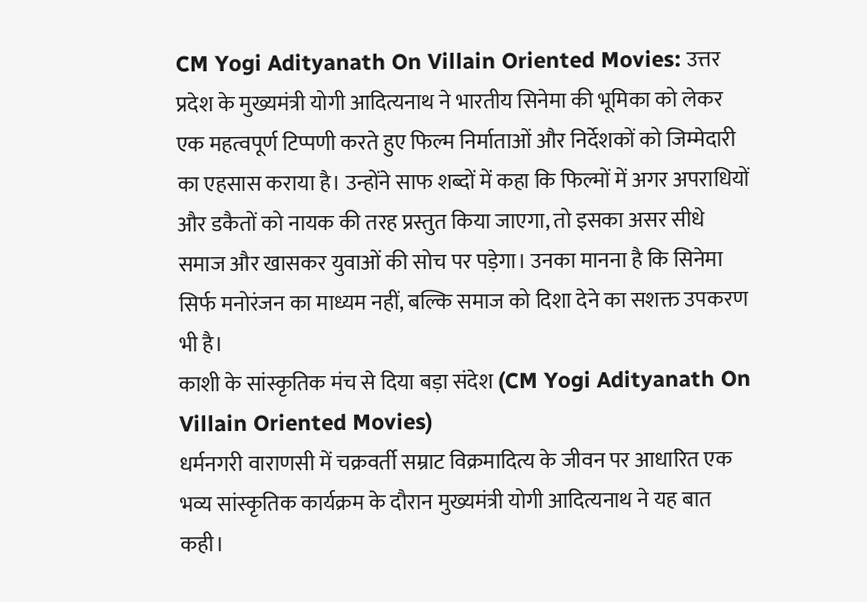CM Yogi Adityanath On Villain Oriented Movies: उत्तर प्रदेश के मुख्यमंत्री योगी आदित्यनाथ ने भारतीय सिनेमा की भूमिका को लेकर एक महत्वपूर्ण टिप्पणी करते हुए फिल्म निर्माताओं और निर्देशकों को जिम्मेदारी का एहसास कराया है। उन्होंने साफ शब्दों में कहा कि फिल्मों में अगर अपराधियों और डकैतों को नायक की तरह प्रस्तुत किया जाएगा, तो इसका असर सीधे समाज और खासकर युवाओं की सोच पर पड़ेगा। उनका मानना है कि सिनेमा सिर्फ मनोरंजन का माध्यम नहीं, बल्कि समाज को दिशा देने का सशक्त उपकरण भी है।
काशी के सांस्कृतिक मंच से दिया बड़ा संदेश (CM Yogi Adityanath On Villain Oriented Movies)
धर्मनगरी वाराणसी में चक्रवर्ती सम्राट विक्रमादित्य के जीवन पर आधारित एक भव्य सांस्कृतिक कार्यक्रम के दौरान मुख्यमंत्री योगी आदित्यनाथ ने यह बात कही।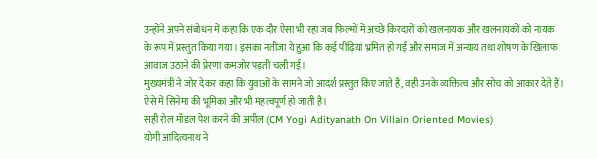उन्होंने अपने संबोधन में कहा कि एक दौर ऐसा भी रहा जब फिल्मों में अच्छे किरदारों को खलनायक और खलनायकों को नायक के रूप में प्रस्तुत किया गया। इसका नतीजा ये हुआ कि कई पीढ़ियां भ्रमित हो गईं और समाज में अन्याय तथा शोषण के खिलाफ आवाज उठाने की प्रेरणा कमजोर पड़ती चली गई।
मुख्यमंत्री ने जोर देकर कहा कि युवाओं के सामने जो आदर्श प्रस्तुत किए जाते हैं, वही उनके व्यक्तित्व और सोच को आकार देते हैं। ऐसे में सिनेमा की भूमिका और भी महत्वपूर्ण हो जाती है।
सही रोल मॉडल पेश करने की अपील (CM Yogi Adityanath On Villain Oriented Movies)
योगी आदित्यनाथ ने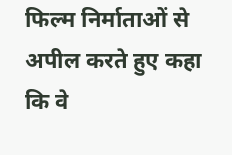फिल्म निर्माताओं से अपील करते हुए कहा कि वे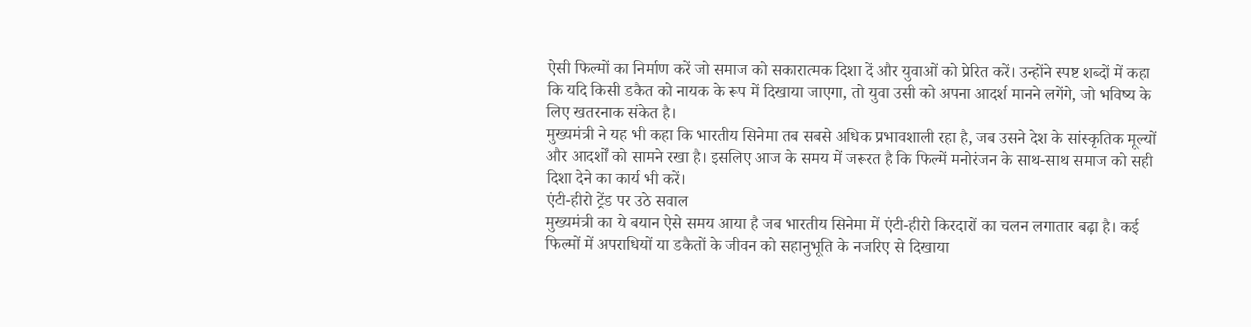ऐसी फिल्मों का निर्माण करें जो समाज को सकारात्मक दिशा दें और युवाओं को प्रेरित करें। उन्होंने स्पष्ट शब्दों में कहा कि यदि किसी डकैत को नायक के रूप में दिखाया जाएगा, तो युवा उसी को अपना आदर्श मानने लगेंगे, जो भविष्य के लिए खतरनाक संकेत है।
मुख्यमंत्री ने यह भी कहा कि भारतीय सिनेमा तब सबसे अधिक प्रभावशाली रहा है, जब उसने देश के सांस्कृतिक मूल्यों और आदर्शों को सामने रखा है। इसलिए आज के समय में जरूरत है कि फिल्में मनोरंजन के साथ-साथ समाज को सही दिशा देने का कार्य भी करें।
एंटी-हीरो ट्रेंड पर उठे सवाल
मुख्यमंत्री का ये बयान ऐसे समय आया है जब भारतीय सिनेमा में एंटी-हीरो किरदारों का चलन लगातार बढ़ा है। कई फिल्मों में अपराधियों या डकैतों के जीवन को सहानुभूति के नजरिए से दिखाया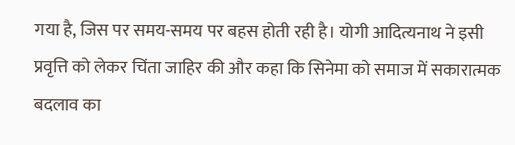गया है, जिस पर समय-समय पर बहस होती रही है। योगी आदित्यनाथ ने इसी प्रवृत्ति को लेकर चिंता जाहिर की और कहा कि सिनेमा को समाज में सकारात्मक बदलाव का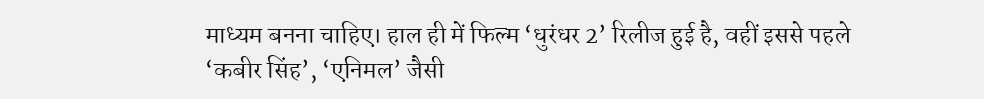माध्यम बनना चाहिए। हाल ही में फिल्म ‘धुरंधर 2’ रिलीज हुई है, वहीं इससे पहले ‘कबीर सिंह’, ‘एनिमल’ जैसी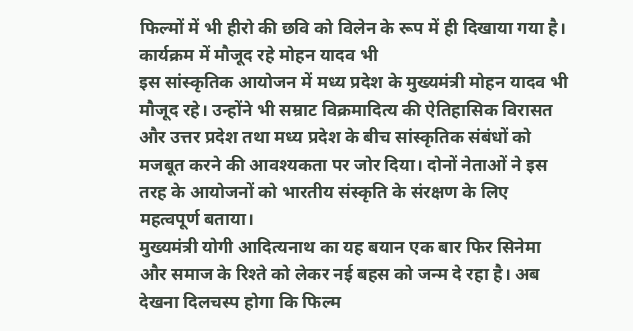फिल्मों में भी हीरो की छवि को विलेन के रूप में ही दिखाया गया है।
कार्यक्रम में मौजूद रहे मोहन यादव भी
इस सांस्कृतिक आयोजन में मध्य प्रदेश के मुख्यमंत्री मोहन यादव भी मौजूद रहे। उन्होंने भी सम्राट विक्रमादित्य की ऐतिहासिक विरासत और उत्तर प्रदेश तथा मध्य प्रदेश के बीच सांस्कृतिक संबंधों को मजबूत करने की आवश्यकता पर जोर दिया। दोनों नेताओं ने इस तरह के आयोजनों को भारतीय संस्कृति के संरक्षण के लिए महत्वपूर्ण बताया।
मुख्यमंत्री योगी आदित्यनाथ का यह बयान एक बार फिर सिनेमा और समाज के रिश्ते को लेकर नई बहस को जन्म दे रहा है। अब देखना दिलचस्प होगा कि फिल्म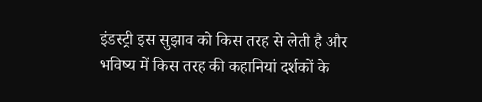इंडस्ट्री इस सुझाव को किस तरह से लेती है और भविष्य में किस तरह की कहानियां दर्शकों के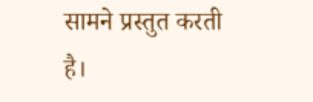सामने प्रस्तुत करती है।